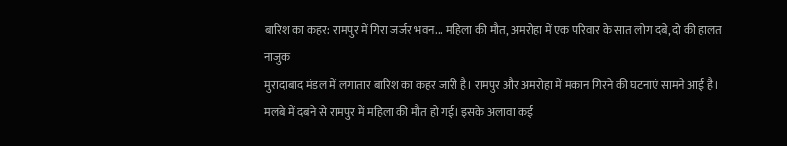बारिश का कहर: रामपुर में गिरा जर्जर भवन... महिला की मौत, अमरोहा में एक परिवार के सात लोग दबे, दो की हालत नाजुक
मुरादाबाद मंडल में लगातार बारिश का कहर जारी है। रामपुर और अमरोहा में मकान गिरने की घटनाएं सामने आई है। मलबे में दबने से रामपुर में महिला की मौत हो गई। इसके अलावा कई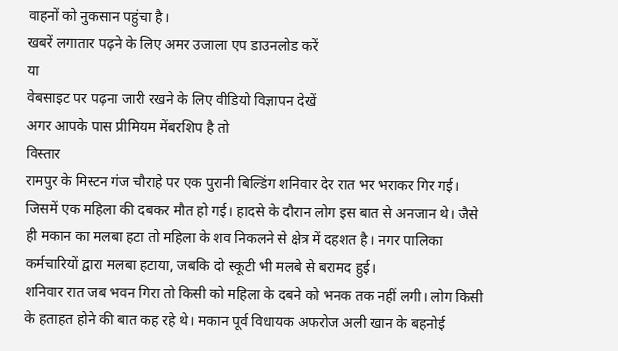वाहनों को नुकसान पहुंचा है।
खबरें लगातार पढ़ने के लिए अमर उजाला एप डाउनलोड करें
या
वेबसाइट पर पढ़ना जारी रखने के लिए वीडियो विज्ञापन देखें
अगर आपके पास प्रीमियम मेंबरशिप है तो
विस्तार
रामपुर के मिस्टन गंज चौराहे पर एक पुरानी बिल्डिंग शनिवार देर रात भर भराकर गिर गई। जिसमें एक महिला की दबकर मौत हो गई। हादसे के दौरान लोग इस बात से अनजान थे। जैसे ही मकान का मलबा हटा तो महिला के शव निकलने से क्षेत्र में दहशत है। नगर पालिका कर्मचारियों द्वारा मलबा हटाया, जबकि दो स्कूटी भी मलबे से बरामद हुई।
शनिवार रात जब भवन गिरा तो किसी को महिला के दबने को भनक तक नहीं लगी। लोग किसी के हताहत होने की बात कह रहे थे। मकान पूर्व विधायक अफरोज अली खान के बहनोई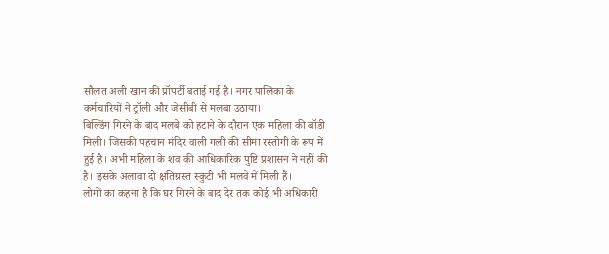सौलत अली खान की प्रॉपर्टी बताई गई है। नगर पालिका के कर्मचारियों ने ट्रॉली और जेसीबी से मलबा उठाया।
बिल्डिंग गिरने के बाद मलबे को हटाने के दौरान एक महिला की बॉडी मिली। जिसकी पहचान मंदिर वाली गली की सीमा रस्तोगी के रूप में हुई है। अभी महिला के शव की आधिकारिक पुष्टि प्रशासन ने नहीं की है। इसके अलावा दो क्षतिग्रस्त स्कुटी भी मलवे में मिली हैं।
लोगों का कहना है कि घर गिरने के बाद देर तक कोई भी अधिकारी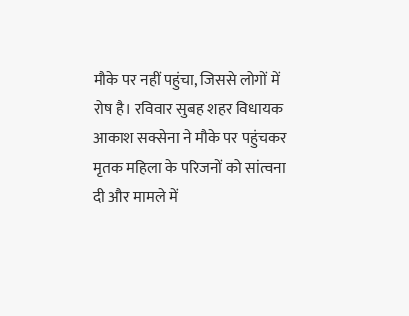मौके पर नहीं पहुंचा, जिससे लोगों में रोष है। रविवार सुबह शहर विधायक आकाश सक्सेना ने मौके पर पहुंचकर मृतक महिला के परिजनों को सांत्वना दी और मामले में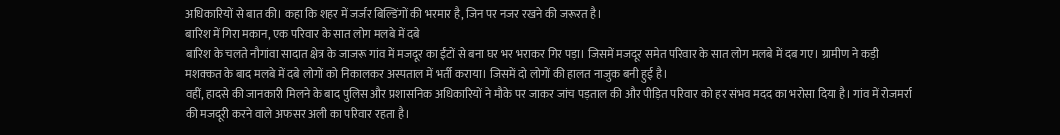अधिकारियों से बात की। कहा कि शहर में जर्जर बिल्डिंगों की भरमार है, जिन पर नजर रखने की जरूरत है।
बारिश में गिरा मकान, एक परिवार के सात लोग मलबे में दबे
बारिश के चलते नौगांवा सादात क्षेत्र के जाजरू गांव में मजदूर का ईंटों से बना घर भर भराकर गिर पड़ा। जिसमें मजदूर समेत परिवार के सात लोग मलबे में दब गए। ग्रामीण ने कड़ी मशक्कत के बाद मलबे में दबे लोगों को निकालकर अस्पताल में भर्ती कराया। जिसमें दो लोगों की हालत नाजुक बनी हुई है।
वहीं, हादसे की जानकारी मिलने के बाद पुलिस और प्रशासनिक अधिकारियों ने मौके पर जाकर जांच पड़ताल की और पीड़ित परिवार को हर संभव मदद का भरोसा दिया है। गांव में रोजमर्रा की मजदूरी करने वाले अफसर अली का परिवार रहता है।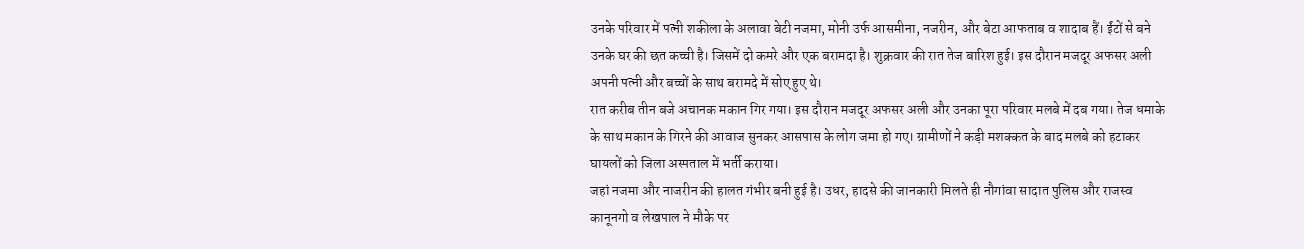उनके परिवार में पत्नी शकीला के अलावा बेटी नजमा, मोनी उर्फ आसमीना, नजरीन, और बेटा आफताब व शादाब हैं। ईंटों से बने उनके घर की छत कच्ची है। जिसमें दो कमरे और एक बरामदा है। शुक्रवार की रात तेज बारिश हुई। इस दौरान मजदूर अफसर अली अपनी पत्नी और बच्चों के साथ बरामदे में सोए हुए थे।
रात करीब तीन बजे अचानक मकान गिर गया। इस दौरान मजदूर अफसर अली और उनका पूरा परिवार मलबे में दब गया। तेज धमाके के साथ मकान के गिरने की आवाज सुनकर आसपास के लोग जमा हो गए। ग्रामीणों ने कड़ी मशक्कत के बाद मलबे को हटाकर घायलों को जिला अस्पताल में भर्ती कराया।
जहां नजमा और नाजरीन की हालत गंभीर बनी हुई है। उधर, हादसे की जानकारी मिलते ही नौगांवा सादात पुलिस और राजस्व कानूनगो व लेखपाल ने मौके पर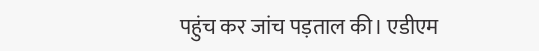पहुंच कर जांच पड़ताल की। एडीएम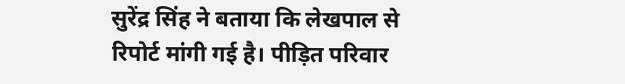सुरेंद्र सिंह ने बताया कि लेखपाल से रिपोर्ट मांगी गई है। पीड़ित परिवार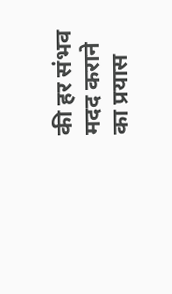की हर संभव मदद कराने का प्रयास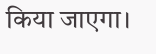किया जाएगा।